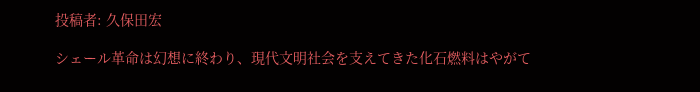投稿者: 久保田宏

シェール革命は幻想に終わり、現代文明社会を支えてきた化石燃料はやがて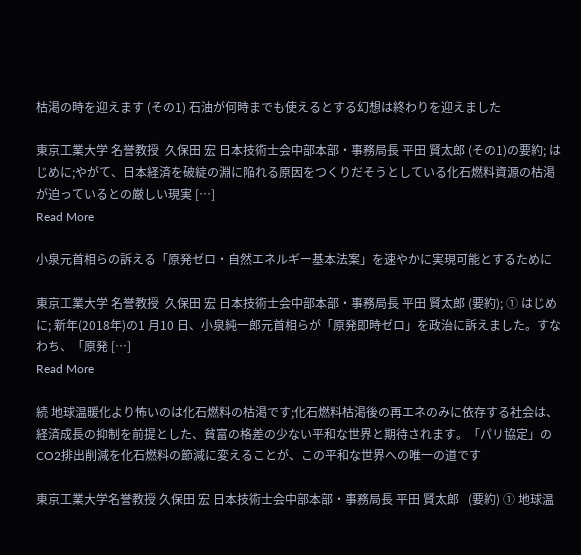枯渇の時を迎えます (その1) 石油が何時までも使えるとする幻想は終わりを迎えました

東京工業大学 名誉教授  久保田 宏 日本技術士会中部本部・事務局長 平田 賢太郎 (その1)の要約; はじめに;やがて、日本経済を破綻の淵に陥れる原因をつくりだそうとしている化石燃料資源の枯渇が迫っているとの厳しい現実 […]
Read More

小泉元首相らの訴える「原発ゼロ・自然エネルギー基本法案」を速やかに実現可能とするために

東京工業大学 名誉教授  久保田 宏 日本技術士会中部本部・事務局長 平田 賢太郎 (要約); ① はじめに; 新年(2018年)の1 月10 日、小泉純一郎元首相らが「原発即時ゼロ」を政治に訴えました。すなわち、「原発 […]
Read More

続 地球温暖化より怖いのは化石燃料の枯渇です;化石燃料枯渇後の再エネのみに依存する社会は、経済成長の抑制を前提とした、貧富の格差の少ない平和な世界と期待されます。「パリ協定」のCO2排出削減を化石燃料の節減に変えることが、この平和な世界への唯一の道です

東京工業大学名誉教授 久保田 宏 日本技術士会中部本部・事務局長 平田 賢太郎   (要約) ① 地球温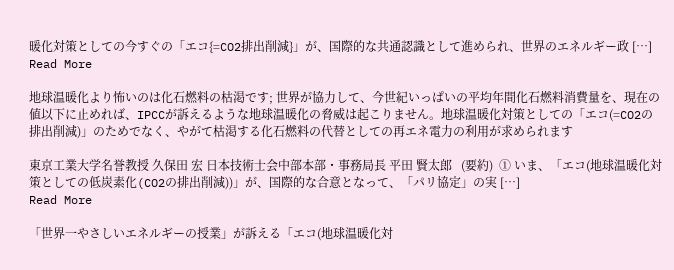暖化対策としての今すぐの「エコ{=CO2排出削減}」が、国際的な共通認識として進められ、世界のエネルギー政 […]
Read More

地球温暖化より怖いのは化石燃料の枯渇です; 世界が協力して、今世紀いっぱいの平均年間化石燃料消費量を、現在の値以下に止めれば、IPCCが訴えるような地球温暖化の脅威は起こりません。地球温暖化対策としての「エコ(=CO2の排出削減)」のためでなく、やがて枯渇する化石燃料の代替としての再エネ電力の利用が求められます

東京工業大学名誉教授 久保田 宏 日本技術士会中部本部・事務局長 平田 賢太郎   (要約)  ① いま、「エコ(地球温暖化対策としての低炭素化(CO2の排出削減))」が、国際的な合意となって、「パリ協定」の実 […]
Read More

「世界一やさしいエネルギーの授業」が訴える「エコ(地球温暖化対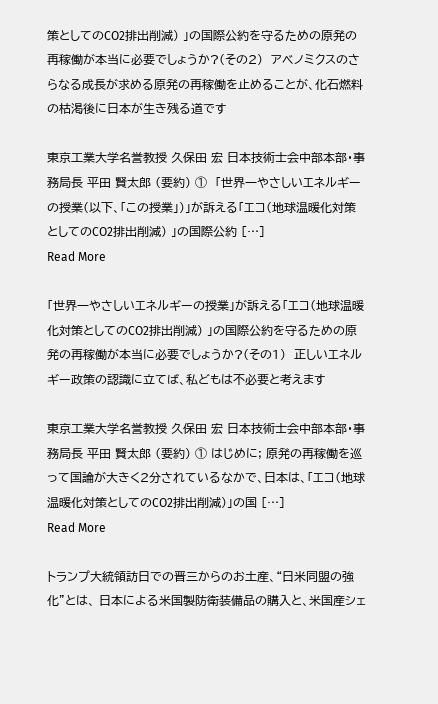策としてのCO2排出削減) 」の国際公約を守るための原発の再稼働が本当に必要でしょうか?(その2)  アベノミクスのさらなる成長が求める原発の再稼働を止めることが、化石燃料の枯渇後に日本が生き残る道です

東京工業大学名誉教授 久保田 宏 日本技術士会中部本部・事務局長 平田 賢太郎 (要約) ①  「世界一やさしいエネルギーの授業(以下、「この授業」)」が訴える「エコ(地球温暖化対策としてのCO2排出削減) 」の国際公約 […]
Read More

「世界一やさしいエネルギーの授業」が訴える「エコ(地球温暖化対策としてのCO2排出削減) 」の国際公約を守るための原発の再稼働が本当に必要でしょうか?(その1)  正しいエネルギー政策の認識に立てば、私どもは不必要と考えます

東京工業大学名誉教授 久保田 宏 日本技術士会中部本部・事務局長 平田 賢太郎 (要約) ① はじめに; 原発の再稼働を巡って国論が大きく2分されているなかで、日本は、「エコ(地球温暖化対策としてのCO2排出削減)」の国 […]
Read More

トランプ大統領訪日での晋三からのお土産、“日米同盟の強化”とは、 日本による米国製防衛装備品の購入と、米国産シェ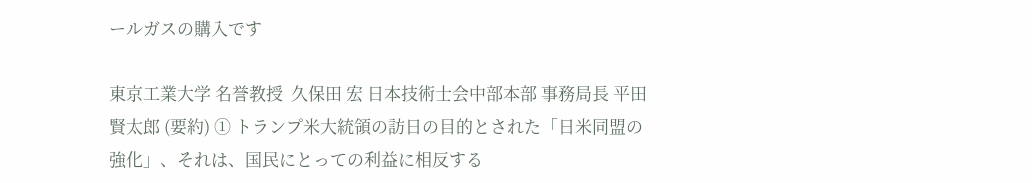ールガスの購入です

東京工業大学 名誉教授  久保田 宏 日本技術士会中部本部 事務局長 平田 賢太郎 (要約) ① トランプ米大統領の訪日の目的とされた「日米同盟の強化」、それは、国民にとっての利益に相反する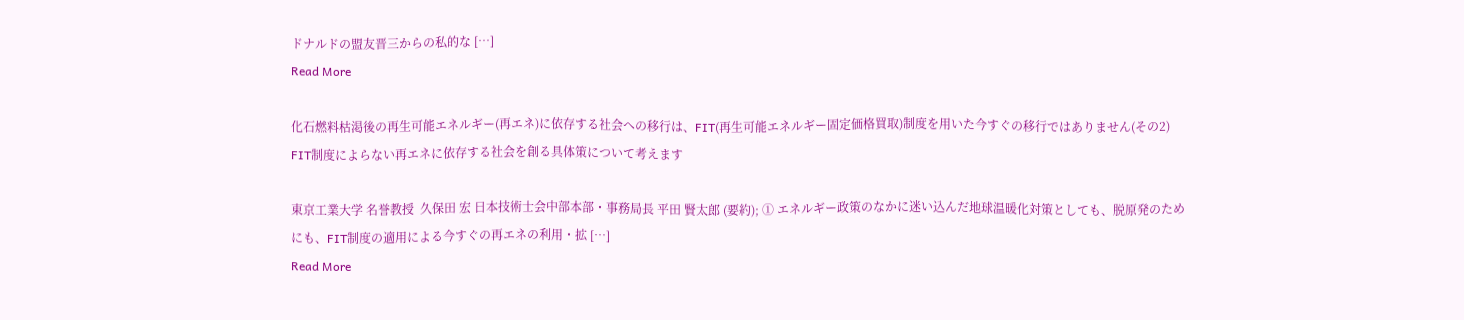ドナルドの盟友晋三からの私的な […]
Read More

化石燃料枯渇後の再生可能エネルギー(再エネ)に依存する社会への移行は、FIT(再生可能エネルギー固定価格買取)制度を用いた今すぐの移行ではありません(その2) FIT制度によらない再エネに依存する社会を創る具体策について考えます

東京工業大学 名誉教授  久保田 宏 日本技術士会中部本部・事務局長 平田 賢太郎 (要約); ① エネルギー政策のなかに迷い込んだ地球温暖化対策としても、脱原発のためにも、FIT制度の適用による今すぐの再エネの利用・拡 […]
Read More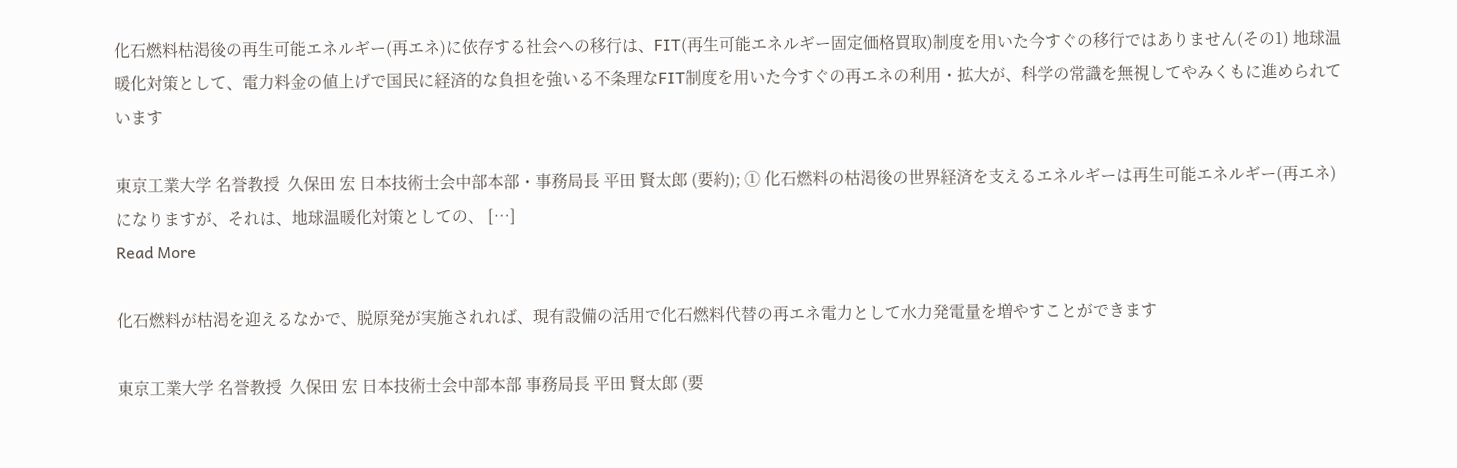化石燃料枯渇後の再生可能エネルギー(再エネ)に依存する社会への移行は、FIT(再生可能エネルギー固定価格買取)制度を用いた今すぐの移行ではありません(その1) 地球温暖化対策として、電力料金の値上げで国民に経済的な負担を強いる不条理なFIT制度を用いた今すぐの再エネの利用・拡大が、科学の常識を無視してやみくもに進められています

東京工業大学 名誉教授  久保田 宏 日本技術士会中部本部・事務局長 平田 賢太郎 (要約); ① 化石燃料の枯渇後の世界経済を支えるエネルギーは再生可能エネルギー(再エネ)になりますが、それは、地球温暖化対策としての、 […]
Read More

化石燃料が枯渇を迎えるなかで、脱原発が実施されれば、現有設備の活用で化石燃料代替の再エネ電力として水力発電量を増やすことができます

東京工業大学 名誉教授  久保田 宏 日本技術士会中部本部 事務局長 平田 賢太郎 (要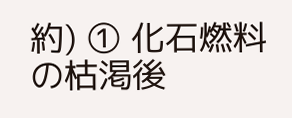約) ① 化石燃料の枯渇後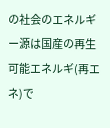の社会のエネルギー源は国産の再生可能エネルギ(再エネ)で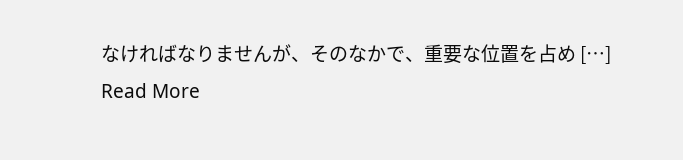なければなりませんが、そのなかで、重要な位置を占め […]
Read More